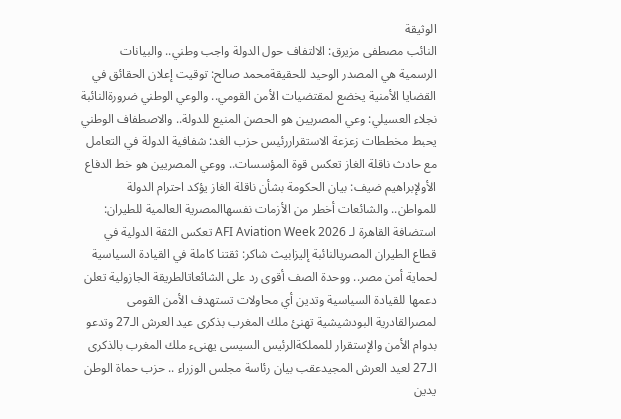الوثيقة
النائب مصطفى مزيرق: الالتفاف حول الدولة واجب وطني.. والبيانات الرسمية هي المصدر الوحيد للحقيقةمحمد صالح: توقيت إعلان الحقائق في القضايا الأمنية يخضع لمقتضيات الأمن القومي.. والوعي الوطني ضرورةالنائبة نجلاء العسيلي: وعي المصريين هو الحصن المنيع للدولة.. والاصطفاف الوطني يحبط مخططات زعزعة الاستقراررئيس حزب الغد: شفافية الدولة في التعامل مع حادث ناقلة الغاز تعكس قوة المؤسسات.. ووعي المصريين هو خط الدفاع الأولإبراهيم ضيف: بيان الحكومة بشأن ناقلة الغاز يؤكد احترام الدولة للمواطن.. والشائعات أخطر من الأزمات نفسهاالمصرية العالمية للطيران: استضافة القاهرة لـ AFI Aviation Week 2026 تعكس الثقة الدولية في قطاع الطيران المصريالنائبة إليزابيث شاكر: ثقتنا كاملة في القيادة السياسية لحماية أمن مصر.. ووحدة الصف أقوى رد على الشائعاتالطريقة الجازولية تعلن دعمها للقيادة السياسية وتدين أي محاولات تستهدف الأمن القومى لمصرالقادرية البودشيشية تهنئ ملك المغرب بذكرى عيد العرش الـ27 وتدعو بدوام الأمن والإستقرار للمملكةالرئيس السيسى يهنىء ملك المغرب بالذكرى الـ27 لعيد العرش المجيدعقب بيان رئاسة مجلس الوزراء .. حزب حماة الوطن يدين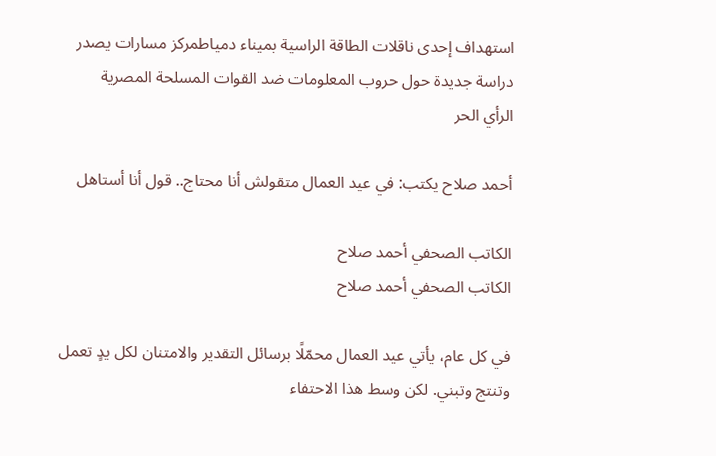استهداف إحدى ناقلات الطاقة الراسية بميناء دمياطمركز مسارات يصدر دراسة جديدة حول حروب المعلومات ضد القوات المسلحة المصرية
الرأي الحر

أحمد صلاح يكتب: في عيد العمال متقولش أنا محتاج.. قول أنا أستاهل

الكاتب الصحفي أحمد صلاح
الكاتب الصحفي أحمد صلاح

في كل عام، يأتي عيد العمال محمّلًا برسائل التقدير والامتنان لكل يدٍ تعمل وتنتج وتبني. لكن وسط هذا الاحتفاء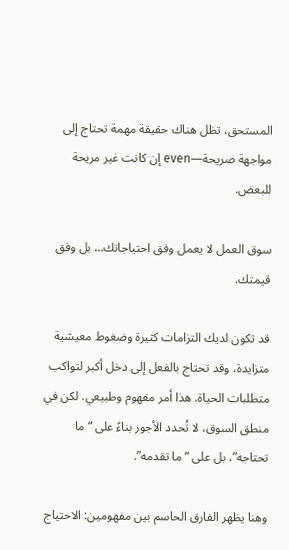المستحق، تظل هناك حقيقة مهمة تحتاج إلى مواجهة صريحة—even إن كانت غير مريحة للبعض.

سوق العمل لا يعمل وفق احتياجاتك… بل وفق قيمتك.

قد تكون لديك التزامات كثيرة وضغوط معيشية متزايدة، وقد تحتاج بالفعل إلى دخل أكبر لتواكب متطلبات الحياة. هذا أمر مفهوم وطبيعي. لكن في منطق السوق، لا تُحدد الأجور بناءً على “ما تحتاجه”، بل على “ما تقدمه”.

وهنا يظهر الفارق الحاسم بين مفهومين: الاحتياج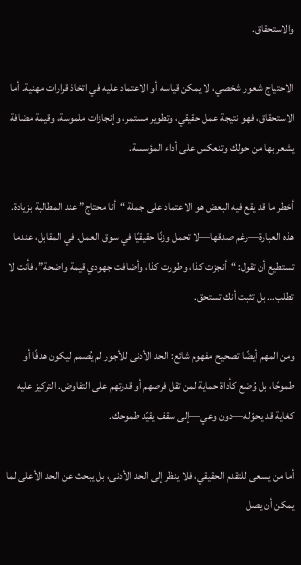والاستحقاق.

الاحتياج شعور شخصي، لا يمكن قياسه أو الاعتماد عليه في اتخاذ قرارات مهنية. أما الاستحقاق، فهو نتيجة عمل حقيقي، وتطوير مستمر، وإنجازات ملموسة، وقيمة مضافة يشعر بها من حولك وتنعكس على أداء المؤسسة.

أخطر ما قد يقع فيه البعض هو الاعتماد على جملة “أنا محتاج” عند المطالبة بزيادة. هذه العبارة—رغم صدقها—لا تحمل وزنًا حقيقيًا في سوق العمل. في المقابل، عندما تستطيع أن تقول: “أنجزت كذا، وطورت كذا، وأضافت جهودي قيمة واضحة”، فأنت لا تطلب… بل تثبت أنك تستحق.

ومن المهم أيضًا تصحيح مفهوم شائع: الحد الأدنى للأجور لم يُصمم ليكون هدفًا أو طموحًا، بل وُضع كأداة حماية لمن تقل فرصهم أو قدرتهم على التفاوض. التركيز عليه كغاية قد يحوّله—دون وعي—إلى سقف يقيّد طموحك.

أما من يسعى للتقدم الحقيقي، فلا ينظر إلى الحد الأدنى، بل يبحث عن الحد الأعلى لما يمكن أن يصل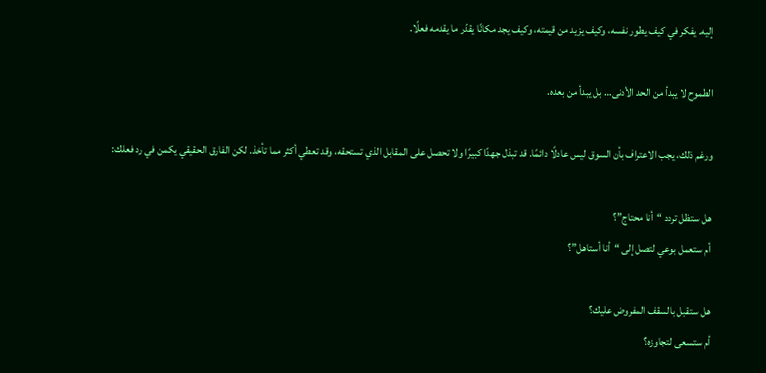إليه. يفكر في كيف يطور نفسه، وكيف يزيد من قيمته، وكيف يجد مكانًا يقدّر ما يقدمه فعلًا.

الطموح لا يبدأ من الحد الأدنى… بل يبدأ من بعده.

ورغم ذلك، يجب الاعتراف بأن السوق ليس عادلًا دائمًا. قد تبذل جهدًا كبيرًا ولا تحصل على المقابل الذي تستحقه، وقد تعطي أكثر مما تأخذ. لكن الفارق الحقيقي يكمن في رد فعلك:

هل ستظل تردد “أنا محتاج”؟
أم ستعمل بوعي لتصل إلى “أنا أستاهل”؟

هل ستقبل بالسقف المفروض عليك؟
أم ستسعى لتجاوزه؟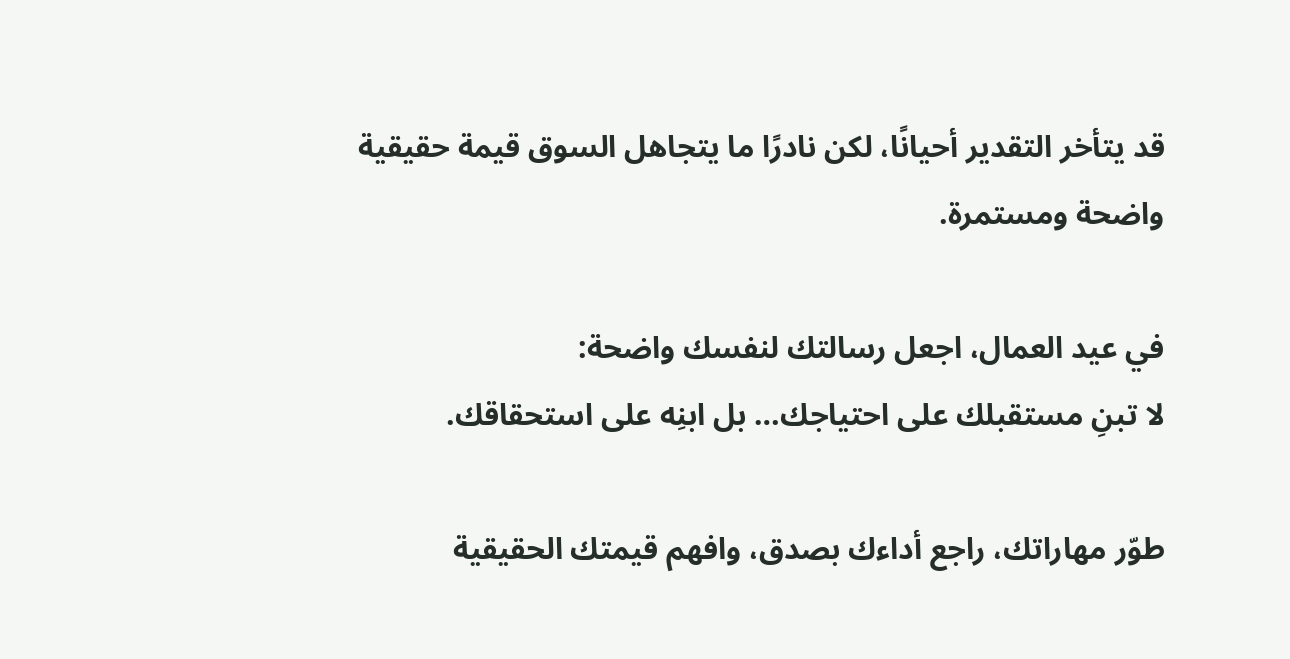قد يتأخر التقدير أحيانًا، لكن نادرًا ما يتجاهل السوق قيمة حقيقية واضحة ومستمرة.

في عيد العمال، اجعل رسالتك لنفسك واضحة:
لا تبنِ مستقبلك على احتياجك… بل ابنِه على استحقاقك.

طوّر مهاراتك، راجع أداءك بصدق، وافهم قيمتك الحقيقية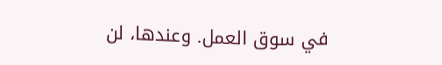في سوق العمل. وعندها، لن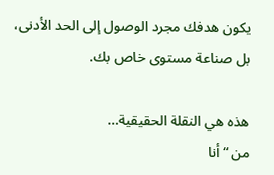يكون هدفك مجرد الوصول إلى الحد الأدنى، بل صناعة مستوى خاص بك.

هذه هي النقلة الحقيقية…
من “أنا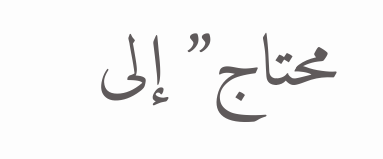محتاج” إلى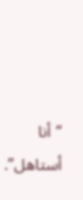“أنا أستاهل”.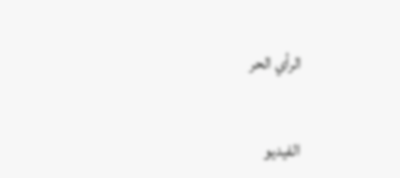الرأي الحر

الفيديو